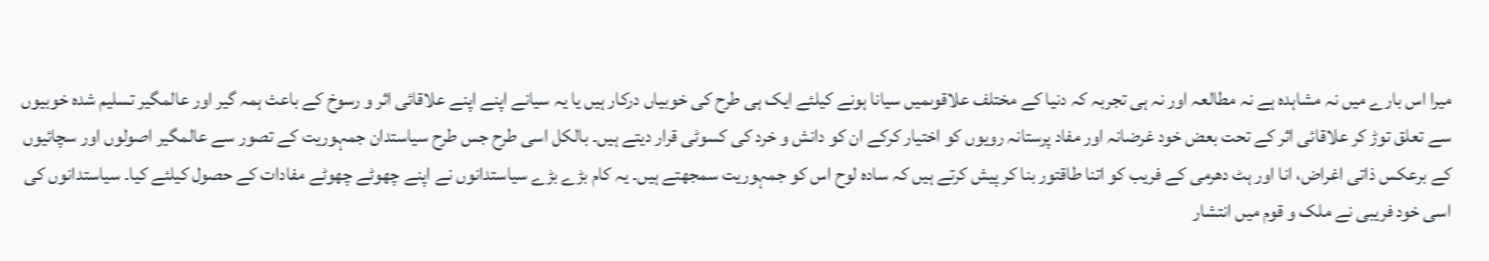میرا اس بارے میں نہ مشاہدہ ہے نہ مطالعہ اور نہ ہی تجربہ کہ دنیا کے مختلف علاقوںمیں سیانا ہونے کیلئے ایک ہی طرح کی خوبیاں درکار ہیں یا یہ سیانے اپنے اپنے علاقائی اثر و رسوخ کے باعث ہمہ گیر اور عالمگیر تسلیم شدہ خوبیوں سے تعلق توڑ کر علاقائی اثر کے تحت بعض خود غرضانہ اور مفاد پرستانہ رویوں کو اختیار کرکے ان کو دانش و خرد کی کسوٹی قرار دیتے ہیں۔ بالکل اسی طرح جس طرح سیاستدان جمہوریت کے تصور سے عالمگیر اصولوں اور سچائیوں کے برعکس ذاتی اغراض، انا اور ہٹ دھرمی کے فریب کو اتنا طاقتور بنا کر پیش کرتے ہیں کہ سادہ لوح اس کو جمہوریت سمجھتے ہیں۔ یہ کام بڑے بڑے سیاستدانوں نے اپنے چھوٹے چھوٹے مفادات کے حصول کیلئے کیا۔ سیاستدانوں کی اسی خود فریبی نے ملک و قوم میں انتشار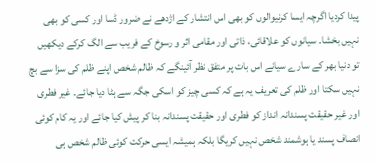پیدا کردیا اگرچہ ایسا کرنیوالوں کو بھی اس انتشار کے اژدھے نے ضرور ڈسا اور کسی کو بھی نہیں بخشا۔ سیانوں کو علاقائی، ذاتی اور مقامی اثر و رسوخ کے فریب سے الگ کرکے دیکھیں تو دنیا بھر کے سارے سیانے اس بات پر متفق نظر آئینگے کہ ظالم شخص اپنے ظلم کی سزا سے بچ نہیں سکتا اور ظلم کی تعریف یہ ہے کہ کسی چیز کو اسکی جگہ سے ہٹا دیا جائے۔ غیر فطری اور غیر حقیقت پسندانہ انداز کو فطری اور حقیقت پسندانہ بنا کر پیش کیا جائے اور یہ کام کوئی انصاف پسند یا ہوشمند شخص نہیں کریگا بلکہ ہمیشہ ایسی حرکت کوئی ظالم شخص ہی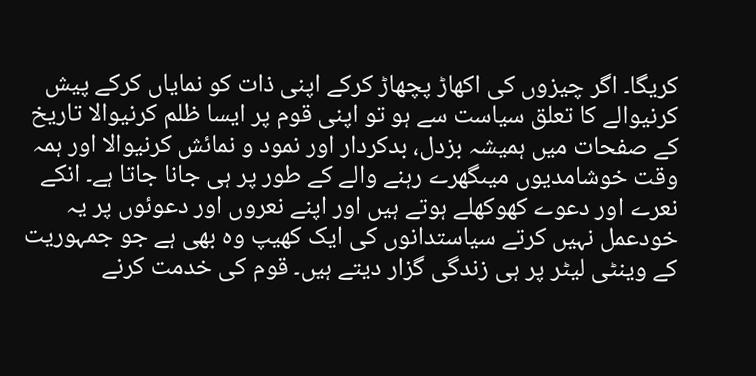کریگا۔ اگر چیزوں کی اکھاڑ پچھاڑ کرکے اپنی ذات کو نمایاں کرکے پیش کرنیوالے کا تعلق سیاست سے ہو تو اپنی قوم پر ایسا ظلم کرنیوالا تاریخ کے صفحات میں ہمیشہ بزدل، بدکردار اور نمود و نمائش کرنیوالا اور ہمہ وقت خوشامدیوں میںگھرے رہنے والے کے طور پر ہی جانا جاتا ہے۔ انکے نعرے اور دعوے کھوکھلے ہوتے ہیں اور اپنے نعروں اور دعوئوں پر یہ خودعمل نہیں کرتے سیاستدانوں کی ایک کھیپ وہ بھی ہے جو جمہوریت کے وینٹی لیٹر پر ہی زندگی گزار دیتے ہیں۔ قوم کی خدمت کرنے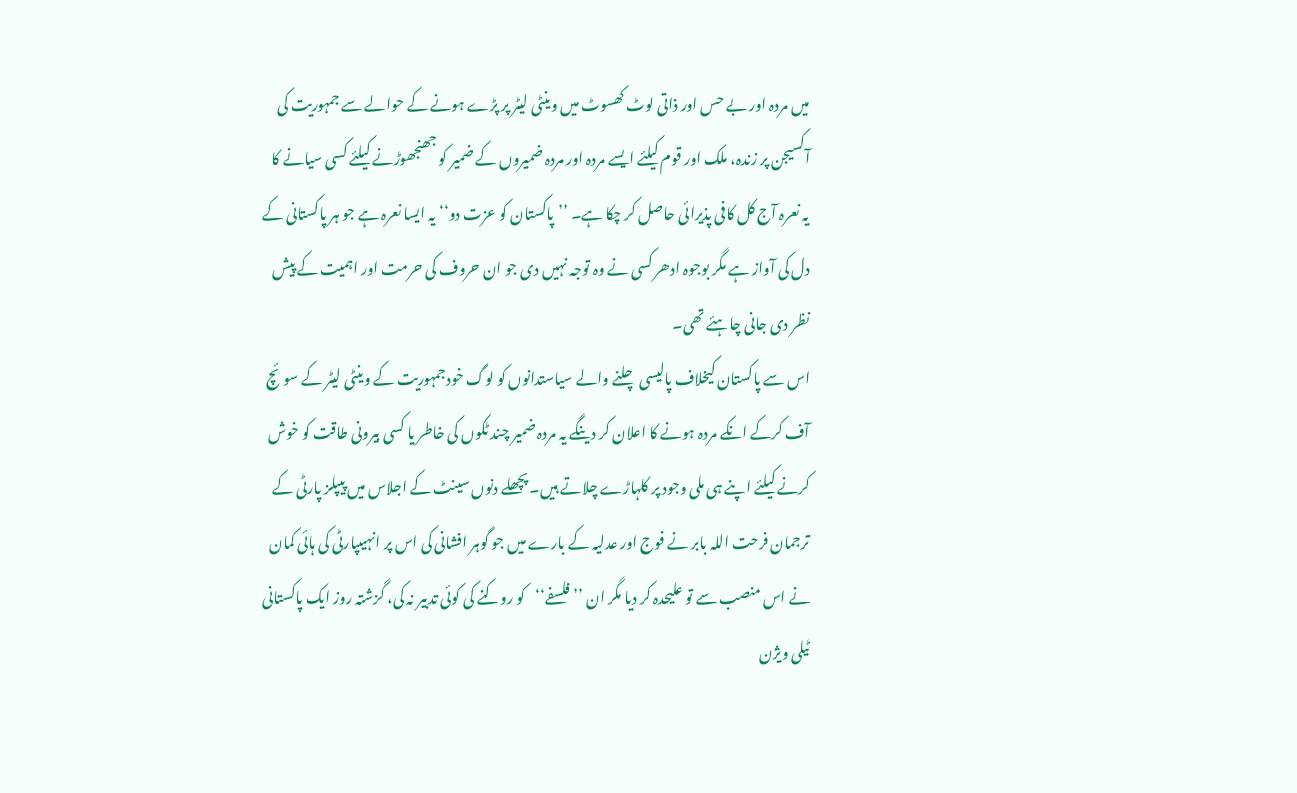میں مردہ اور بے حس اور ذاتی لوٹ کھسوٹ میں وینٹی لیٹر پر پڑے ہونے کے حوالے سے جمہوریت کی آکسیجن پر زندہ، ملک اور قوم کیلئے ایسے مردہ اور مردہ ضمیروں کے ضمیر کو جھنجھوڑنے کیلئے کسی سیانے کا یہ نعرہ آج کل کافی پذیرائی حاصل کر چکا ہے۔ ’’پاکستان کو عزت دو‘‘ یہ ایسا نعرہ ہے جو ہر پاکستانی کے دل کی آواز ہے مگر بوجوہ ادھر کسی نے وہ توجہ نہیں دی جو ان حروف کی حرمت اور اہمیت کے پیش نظر دی جانی چاہئے تھی۔
اس سے پاکستان کیخلاف پالیسی چلنے والے سیاستدانوں کو لوگ خودجمہوریت کے وینٹی لیٹر کے سوئچ آف کرکے انکے مردہ ہونے کا اعلان کر دینگے یہ مردہ ضمیر چند ٹکوں کی خاطر یا کسی بیرونی طاقت کو خوش کرنے کیلئے اپنے ہی ملی وجود پر کلہاڑے چلاتے ہیں۔ پچھلے دنوں سینٹ کے اجلاس میں پیپلز پارٹی کے ترجمان فرحت اللہ بابر نے فوج اور عدلیہ کے بارے میں جو گوہر افشانی کی اس پر انہیںپارٹی کی ہائی کمان نے اس منصب سے تو علیحدہ کر دیا مگر ان ’’فلسفے‘‘کو روکنے کی کوئی تدبیر نہ کی، گزشتہ روز ایک پاکستانی ٹیلی ویژن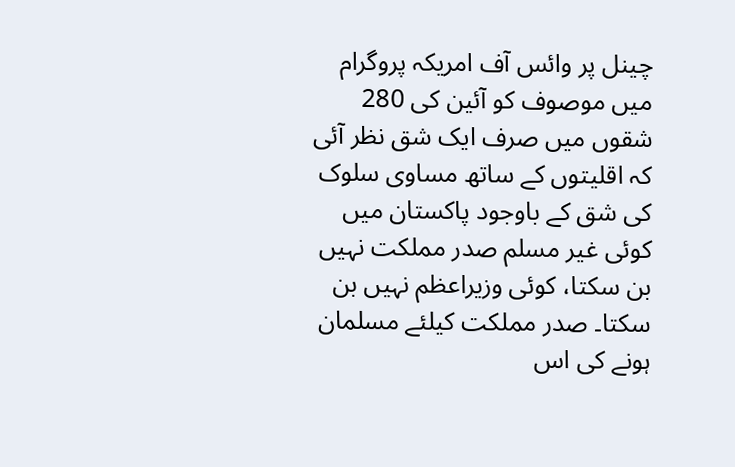چینل پر وائس آف امریکہ پروگرام میں موصوف کو آئین کی 280 شقوں میں صرف ایک شق نظر آئی کہ اقلیتوں کے ساتھ مساوی سلوک کی شق کے باوجود پاکستان میں کوئی غیر مسلم صدر مملکت نہیں بن سکتا، کوئی وزیراعظم نہیں بن سکتا۔ صدر مملکت کیلئے مسلمان ہونے کی اس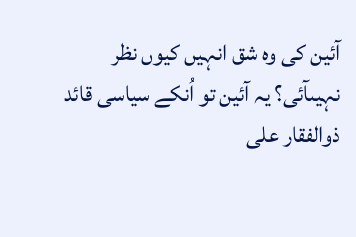آئین کی وہ شق انہیں کیوں نظر نہیںآئی؟ یہ آئین تو اُنکے سیاسی قائد ذوالفقار علی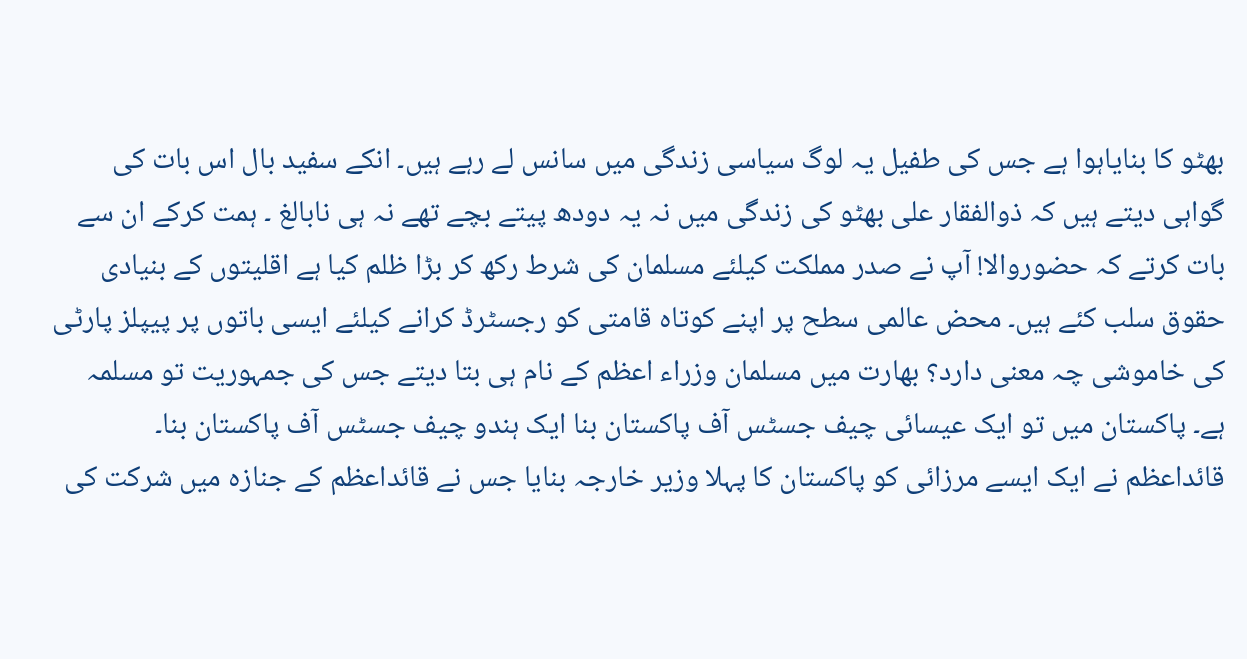بھٹو کا بنایاہوا ہے جس کی طفیل یہ لوگ سیاسی زندگی میں سانس لے رہے ہیں۔ انکے سفید بال اس بات کی گواہی دیتے ہیں کہ ذوالفقار علی بھٹو کی زندگی میں نہ یہ دودھ پیتے بچے تھے نہ ہی نابالغ ۔ ہمت کرکے ان سے بات کرتے کہ حضوروالا! آپ نے صدر مملکت کیلئے مسلمان کی شرط رکھ کر بڑا ظلم کیا ہے اقلیتوں کے بنیادی حقوق سلب کئے ہیں۔ محض عالمی سطح پر اپنے کوتاہ قامتی کو رجسٹرڈ کرانے کیلئے ایسی باتوں پر پیپلز پارٹی کی خاموشی چہ معنی دارد؟ بھارت میں مسلمان وزراء اعظم کے نام ہی بتا دیتے جس کی جمہوریت تو مسلمہ ہے۔ پاکستان میں تو ایک عیسائی چیف جسٹس آف پاکستان بنا ایک ہندو چیف جسٹس آف پاکستان بنا۔ قائداعظم نے ایک ایسے مرزائی کو پاکستان کا پہلا وزیر خارجہ بنایا جس نے قائداعظم کے جنازہ میں شرکت کی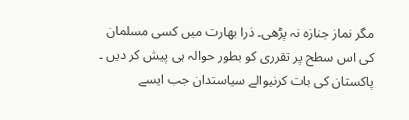مگر نماز جنازہ نہ پڑھی۔ ذرا بھارت میں کسی مسلمان کی اس سطح پر تقرری کو بطور حوالہ ہی پیش کر دیں ۔
پاکستان کی بات کرنیوالے سیاستدان جب ایسے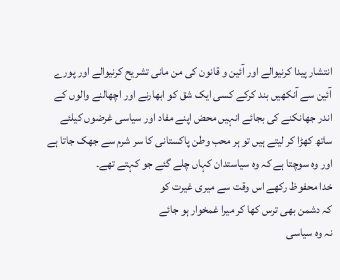انتشار پیدا کرنیوالے اور آئین و قانون کی من مانی تشریح کرنیوالے اور پورے آئین سے آنکھیں بند کرکے کسی ایک شق کو ابھارنے اور اچھالنے والوں کے اندر جھانکنے کی بجائے انہیں محض اپنے مفاد اور سیاسی غرضوں کیلئے ساتھ کھڑا کر لیتے ہیں تو ہر محب وطن پاکستانی کا سر شرم سے جھک جاتا ہے اور وہ سوچتا ہے کہ وہ سیاستدان کہاں چلے گئے جو کہتے تھے۔
خدا محفوظ رکھے اس وقت سے میری غیرت کو
کہ دشمن بھی ترس کھا کر میرا غمخوار ہو جائے
نہ وہ سیاسی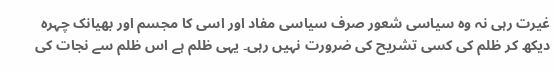غیرت رہی نہ وہ سیاسی شعور صرف سیاسی مفاد اور اسی کا مجسم اور بھیانک چہرہ دیکھ کر ظلم کی کسی تشریح کی ضرورت نہیں رہی۔ یہی ظلم ہے اس ظلم سے نجات کی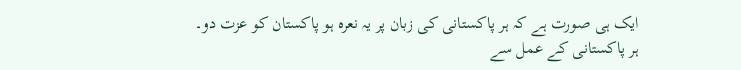ایک ہی صورت ہے کہ ہر پاکستانی کی زبان پر یہ نعرہ ہو پاکستان کو عزت دو۔
ہر پاکستانی کے عمل سے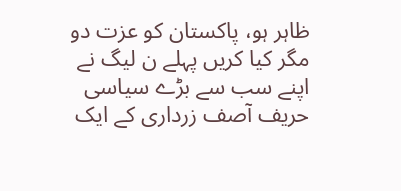ظاہر ہو، پاکستان کو عزت دو مگر کیا کریں پہلے ن لیگ نے اپنے سب سے بڑے سیاسی حریف آصف زرداری کے ایک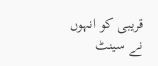قریبی کو انہوں نے سینٹ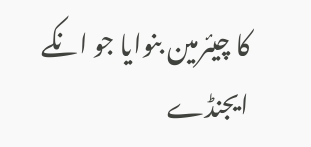کا چیئرمین بنوایا جو انکے ایجنڈے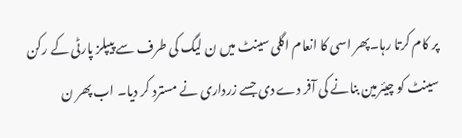پر کام کرتا رہا۔پھر اسی کا انعام اگلی سینٹ میں ن لیگ کی طرف سے پیپلز پارٹی کے رکن سینٹ کو چیئرمین بنانے کی آفر دے دی جسے زرداری نے مسترد کر دیا۔ اب پھر ن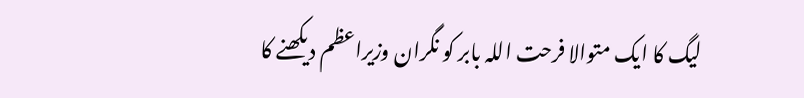لیگ کا ایک متوالا فرحت اللہ بابر کو نگران وزیراعظم دیکھنے کا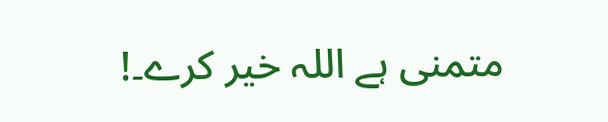متمنی ہے اللہ خیر کرے۔!